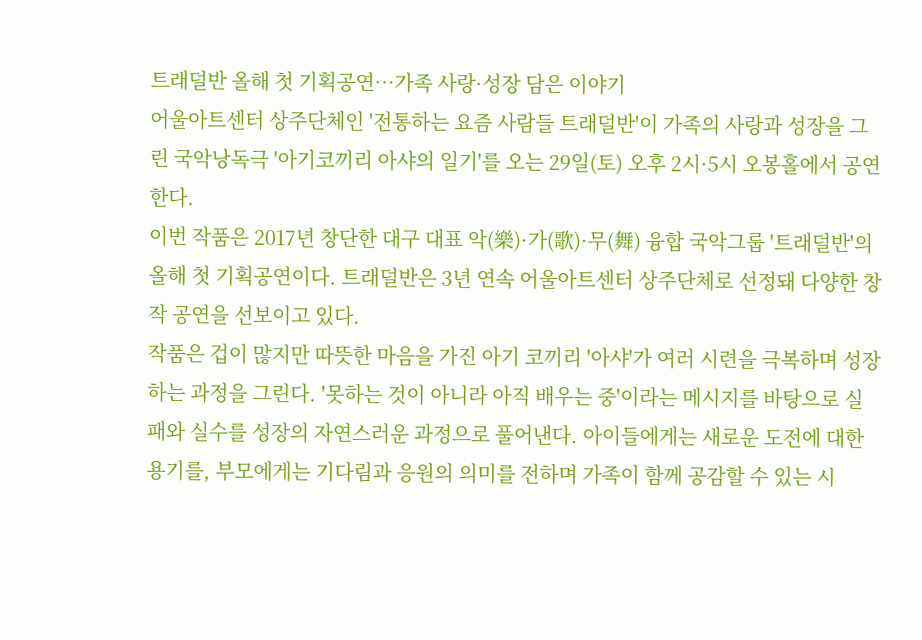트래덜반 올해 첫 기획공연…가족 사랑·성장 담은 이야기
어울아트센터 상주단체인 '전통하는 요즘 사람들 트래덜반'이 가족의 사랑과 성장을 그린 국악낭독극 '아기코끼리 아샤의 일기'를 오는 29일(토) 오후 2시·5시 오봉홀에서 공연한다.
이번 작품은 2017년 창단한 대구 대표 악(樂)·가(歌)·무(舞) 융합 국악그룹 '트래덜반'의 올해 첫 기획공연이다. 트래덜반은 3년 연속 어울아트센터 상주단체로 선정돼 다양한 창작 공연을 선보이고 있다.
작품은 겁이 많지만 따뜻한 마음을 가진 아기 코끼리 '아샤'가 여러 시련을 극복하며 성장하는 과정을 그린다. '못하는 것이 아니라 아직 배우는 중'이라는 메시지를 바탕으로 실패와 실수를 성장의 자연스러운 과정으로 풀어낸다. 아이들에게는 새로운 도전에 대한 용기를, 부모에게는 기다림과 응원의 의미를 전하며 가족이 함께 공감할 수 있는 시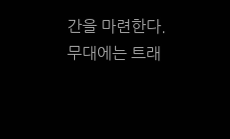간을 마련한다.
무대에는 트래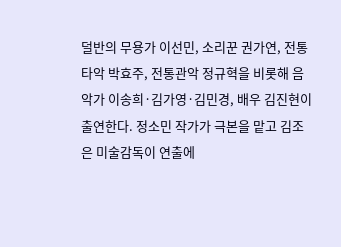덜반의 무용가 이선민, 소리꾼 권가연, 전통타악 박효주, 전통관악 정규혁을 비롯해 음악가 이송희·김가영·김민경, 배우 김진현이 출연한다. 정소민 작가가 극본을 맡고 김조은 미술감독이 연출에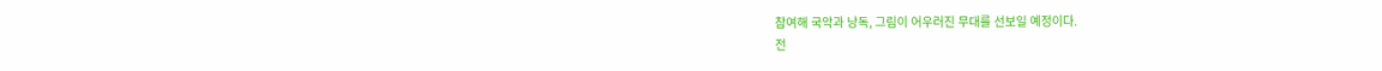참여해 국악과 낭독, 그림이 어우러진 무대를 선보일 예정이다.
전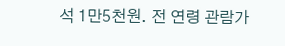석 1만5천원. 전 연령 관람가